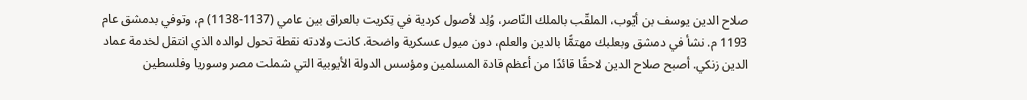صلاح الدين يوسف بن أيّوب، الملقّب بالملك النّاصر، وُلِد لأصول كردية في تِكريت بالعراق بين عامي (1137-1138) م، وتوفي بدمشق عام 1193 م. نشأ في دمشق وبعلبك مهتمًّا بالدين والعلم، دون ميول عسكرية واضحة. كانت ولادته نقطة تحول لوالده الذي انتقل لخدمة عماد الدين زنكي. أصبح صلاح الدين لاحقًا قائدًا من أعظم قادة المسلمين ومؤسس الدولة الأيوبية التي شملت مصر وسوريا وفلسطين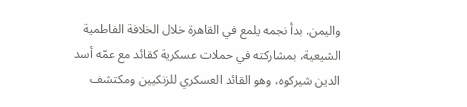واليمن. بدأ نجمه يلمع في القاهرة خلال الخلافة الفاطمية الشيعية، بمشاركته في حملات عسكرية كقائد مع عمّه أسد الدين شيركوه، وهو القائد العسكري للزنكيين ومكتشف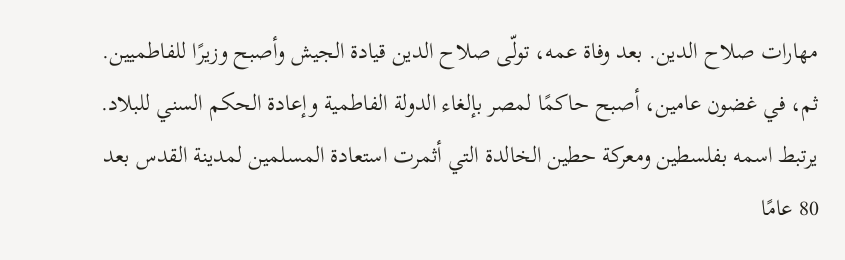مهارات صلاح الدين. بعد وفاة عمه، تولّى صلاح الدين قيادة الجيش وأصبح وزيرًا للفاطميين. ثم، في غضون عامين، أصبح حاكمًا لمصر بإلغاء الدولة الفاطمية وإعادة الحكم السني للبلاد. يرتبط اسمه بفلسطين ومعركة حطين الخالدة التي أثمرت استعادة المسلمين لمدينة القدس بعد 80 عامًا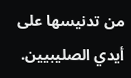من تدنيسها على أيدي الصليبيين.